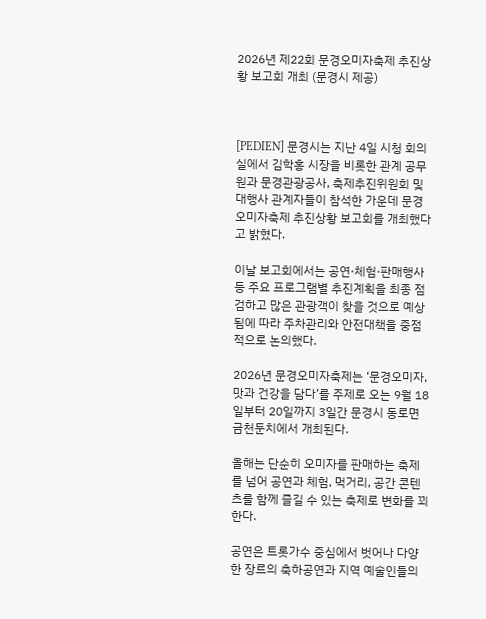2026년 제22회 문경오미자축제 추진상황 보고회 개최 (문경시 제공)



[PEDIEN] 문경시는 지난 4일 시청 회의실에서 김학홍 시장을 비롯한 관계 공무원과 문경관광공사, 축제추진위원회 및 대행사 관계자들이 참석한 가운데 문경오미자축제 추진상황 보고회를 개최했다고 밝혔다.

이날 보고회에서는 공연·체험·판매행사 등 주요 프로그램별 추진계획을 최종 점검하고 많은 관광객이 찾을 것으로 예상됨에 따라 주차관리와 안전대책을 중점적으로 논의했다.

2026년 문경오미자축제는 ‘문경오미자, 맛과 건강을 담다’를 주제로 오는 9월 18일부터 20일까지 3일간 문경시 동로면 금천둔치에서 개최된다.

올해는 단순히 오미자를 판매하는 축제를 넘어 공연과 체험, 먹거리, 공간 콘텐츠를 함께 즐길 수 있는 축제로 변화를 꾀한다.

공연은 트롯가수 중심에서 벗어나 다양한 장르의 축하공연과 지역 예술인들의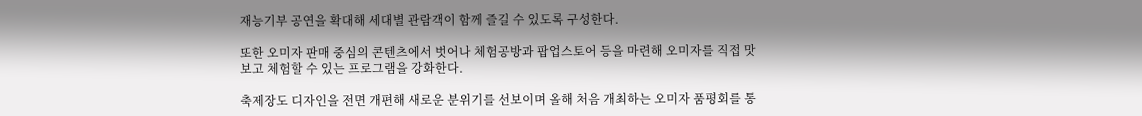재능기부 공연을 확대해 세대별 관람객이 함께 즐길 수 있도록 구성한다.

또한 오미자 판매 중심의 콘텐츠에서 벗어나 체험공방과 팝업스토어 등을 마련해 오미자를 직접 맛보고 체험할 수 있는 프로그램을 강화한다.

축제장도 디자인을 전면 개편해 새로운 분위기를 선보이며 올해 처음 개최하는 오미자 품평회를 통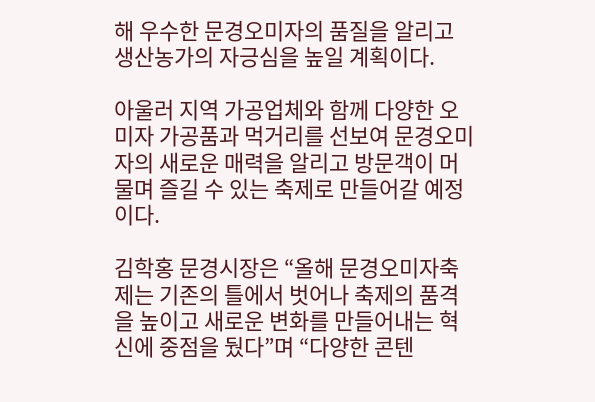해 우수한 문경오미자의 품질을 알리고 생산농가의 자긍심을 높일 계획이다.

아울러 지역 가공업체와 함께 다양한 오미자 가공품과 먹거리를 선보여 문경오미자의 새로운 매력을 알리고 방문객이 머물며 즐길 수 있는 축제로 만들어갈 예정이다.

김학홍 문경시장은 “올해 문경오미자축제는 기존의 틀에서 벗어나 축제의 품격을 높이고 새로운 변화를 만들어내는 혁신에 중점을 뒀다”며 “다양한 콘텐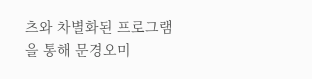츠와 차별화된 프로그램을 통해 문경오미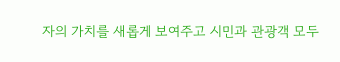자의 가치를 새롭게 보여주고 시민과 관광객 모두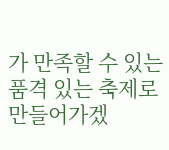가 만족할 수 있는 품격 있는 축제로 만들어가겠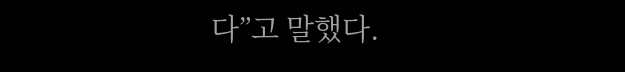다”고 말했다.